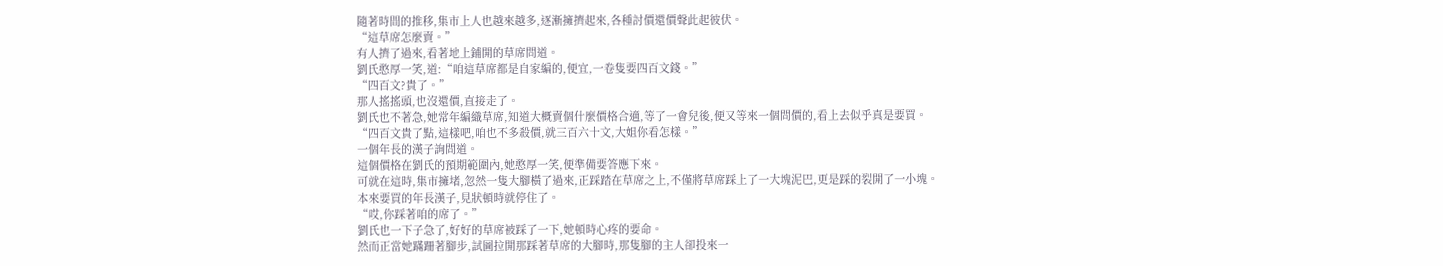隨著時間的推移,集市上人也越來越多,逐漸擁擠起來,各種討價還價聲此起彼伏。
“這草席怎麼賣。”
有人擠了過來,看著地上鋪開的草席問道。
劉氏憨厚一笑,道:“咱這草席都是自家編的,便宜,一卷隻要四百文錢。”
“四百文?貴了。”
那人搖搖頭,也沒還價,直接走了。
劉氏也不著急,她常年編織草席,知道大概賣個什麼價格合適,等了一會兒後,便又等來一個問價的,看上去似乎真是要買。
“四百文貴了點,這樣吧,咱也不多殺價,就三百六十文,大姐你看怎樣。”
一個年長的漢子詢問道。
這個價格在劉氏的預期範圍內,她憨厚一笑,便準備要答應下來。
可就在這時,集市擁堵,忽然一隻大腳橫了過來,正踩踏在草席之上,不僅將草席踩上了一大塊泥巴,更是踩的裂開了一小塊。
本來要買的年長漢子,見狀頓時就停住了。
“哎,你踩著咱的席了。”
劉氏也一下子急了,好好的草席被踩了一下,她頓時心疼的要命。
然而正當她蹣跚著腳步,試圖拉開那踩著草席的大腳時,那隻腳的主人卻投來一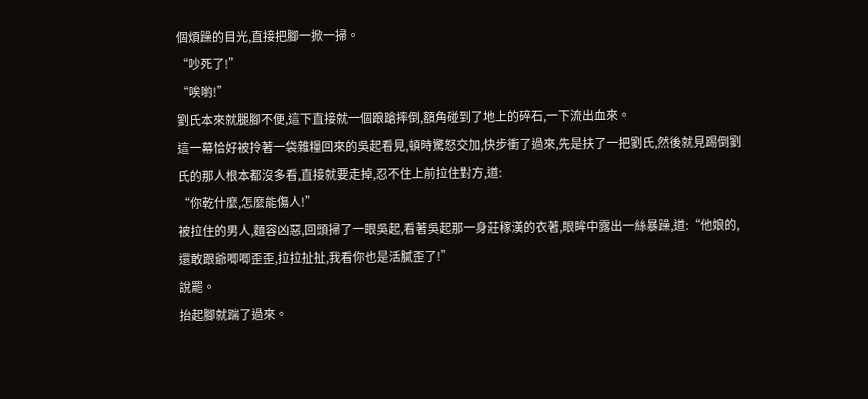個煩躁的目光,直接把腳一掀一掃。
“吵死了!”
“唉喲!”
劉氏本來就腿腳不便,這下直接就一個踉蹌摔倒,額角碰到了地上的碎石,一下流出血來。
這一幕恰好被拎著一袋雜糧回來的吳起看見,頓時驚怒交加,快步衝了過來,先是扶了一把劉氏,然後就見踢倒劉氏的那人根本都沒多看,直接就要走掉,忍不住上前拉住對方,道:
“你乾什麼,怎麼能傷人!”
被拉住的男人,麵容凶惡,回頭掃了一眼吳起,看著吳起那一身莊稼漢的衣著,眼眸中露出一絲暴躁,道:“他娘的,還敢跟爺唧唧歪歪,拉拉扯扯,我看你也是活膩歪了!”
說罷。
抬起腳就踹了過來。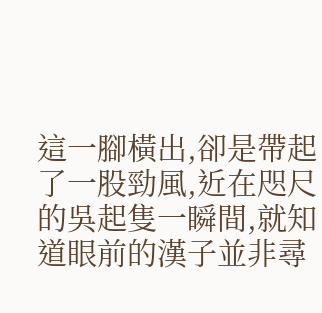這一腳橫出,卻是帶起了一股勁風,近在咫尺的吳起隻一瞬間,就知道眼前的漢子並非尋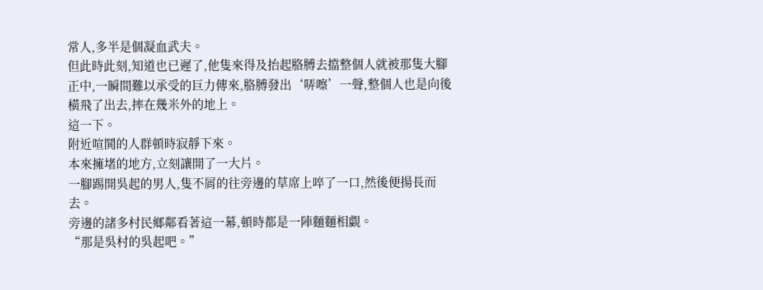常人,多半是個凝血武夫。
但此時此刻,知道也已遲了,他隻來得及抬起胳膊去擋整個人就被那隻大腳正中,一瞬間難以承受的巨力傳來,胳膊發出‘哢嚓’一聲,整個人也是向後橫飛了出去,摔在幾米外的地上。
這一下。
附近喧鬨的人群頓時寂靜下來。
本來擁堵的地方,立刻讓開了一大片。
一腳踢開吳起的男人,隻不屑的往旁邊的草席上啐了一口,然後便揚長而去。
旁邊的諸多村民鄉鄰看著這一幕,頓時都是一陣麵麵相覷。
“那是吳村的吳起吧。”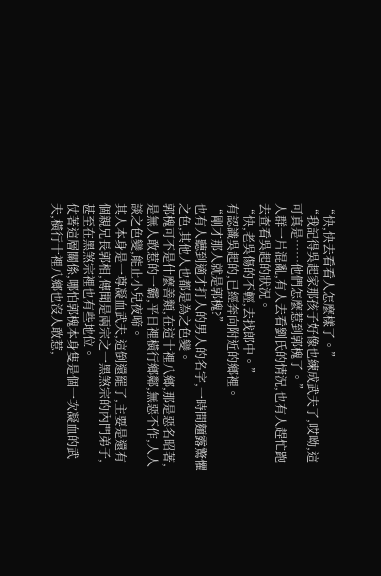“快,快去看看人怎麼樣了。”
“我記得吳起家那孩子好像也練成武夫了,哎呦,這可真是……他們怎麼惹到郭槐了。”
人群一片混亂,有人去看劉氏的情況,也有人趕忙跑去查看吳起的狀況。
“快,老吳傷的不輕,去找郎中。”
有認識吳起的,已經奔向附近的鄉裡。
“剛才那人就是郭槐?”
也有人聽到適才打人的男人的名字,一時間麵露驚懼之色,其他人也都是為之色變。
郭槐可不是什麼善類,在這十裡八鄉,那是惡名昭著,是無人敢惹的一霸,平日裡橫行鄉鄰,無惡不作,人人談之色變,能止小兒夜啼。
其人本身是一尊凝血武夫,這倒還罷了,主要是還有個親兄長郭相,傳聞是兩宗之一黑煞宗的內門弟子,甚至在黑煞宗裡也有些地位。
仗著這層關係,哪怕郭槐本身隻是個一次凝血的武夫,橫行十裡八鄉也沒人敢惹,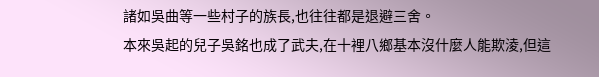諸如吳曲等一些村子的族長,也往往都是退避三舍。
本來吳起的兒子吳銘也成了武夫,在十裡八鄉基本沒什麼人能欺淩,但這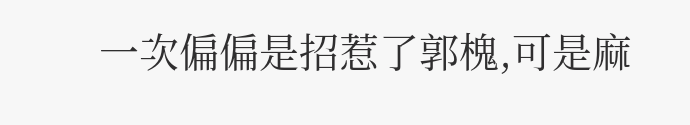一次偏偏是招惹了郭槐,可是麻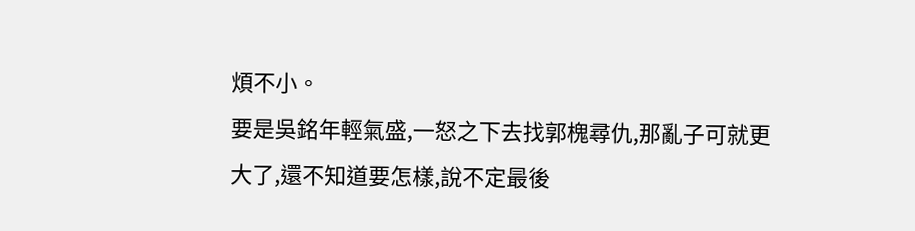煩不小。
要是吳銘年輕氣盛,一怒之下去找郭槐尋仇,那亂子可就更大了,還不知道要怎樣,說不定最後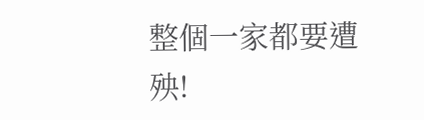整個一家都要遭殃!